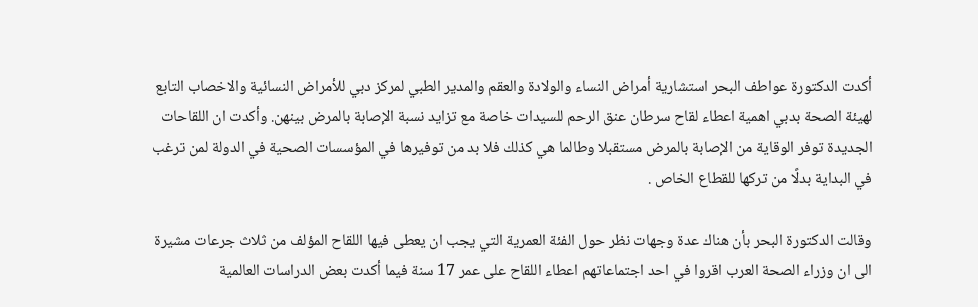أكدت الدكتورة عواطف البحر استشارية أمراض النساء والولادة والعقم والمدير الطبي لمركز دبي للأمراض النسائية والاخصاب التابع لهيئة الصحة بدبي اهمية اعطاء لقاح سرطان عنق الرحم للسيدات خاصة مع تزايد نسبة الإصابة بالمرض بينهن. وأكدت ان اللقاحات الجديدة توفر الوقاية من الإصابة بالمرض مستقبلا وطالما هي كذلك فلا بد من توفيرها في المؤسسات الصحية في الدولة لمن ترغب في البداية بدلًا من تركها للقطاع الخاص .

وقالت الدكتورة البحر بأن هناك عدة وجهات نظر حول الفئة العمرية التي يجب ان يعطى فيها اللقاح المؤلف من ثلاث جرعات مشيرة الى ان وزراء الصحة العرب اقروا في احد اجتماعاتهم اعطاء اللقاح على عمر 17 سنة فيما أكدت بعض الدراسات العالمية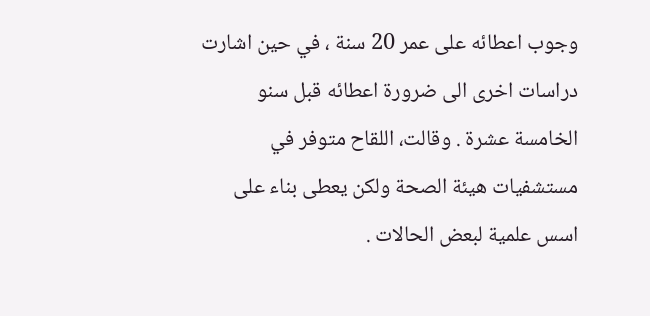وجوب اعطائه على عمر 20 سنة ، في حين اشارت دراسات اخرى الى ضرورة اعطائه قبل سنو الخامسة عشرة . وقالت، اللقاح متوفر في مستشفيات هيئة الصحة ولكن يعطى بناء على اسس علمية لبعض الحالات .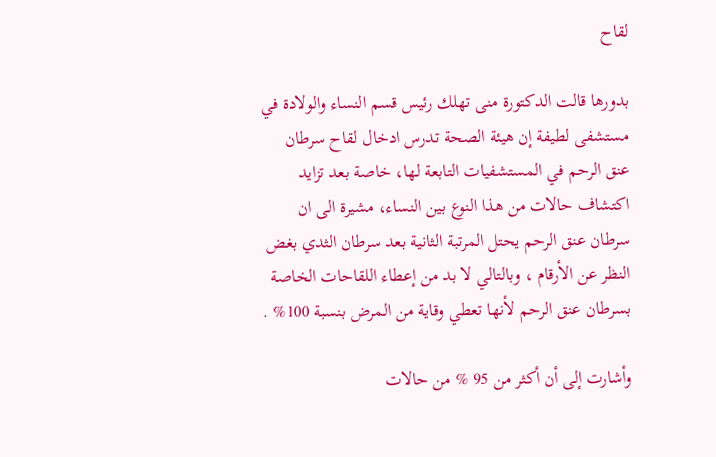لقاح

بدورها قالت الدكتورة منى تهلك رئيس قسم النساء والولادة في مستشفى لطيفة إن هيئة الصحة تدرس ادخال لقاح سرطان عنق الرحم في المستشفيات التابعة لها، خاصة بعد تزايد اكتشاف حالات من هذا النوع بين النساء، مشيرة الى ان سرطان عنق الرحم يحتل المرتبة الثانية بعد سرطان الثدي بغض النظر عن الأرقام ، وبالتالي لا بد من إعطاء اللقاحات الخاصة بسرطان عنق الرحم لأنها تعطي وقاية من المرض بنسبة 100% .

وأشارت إلى أن أكثر من 95 % من حالات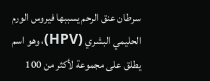سرطان عنق الرحم يسببها فيروس الورم الحليمي البشري (HPV)، وهو اسم يطلق على مجموعة لأكثر من 100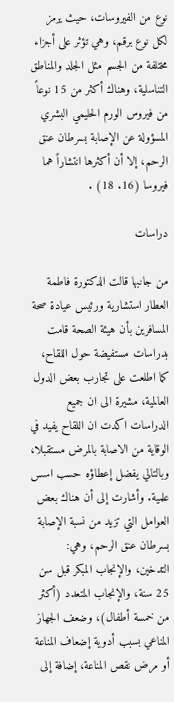نوع من الفيروسات، حيث يرمز لكل نوع برقم، وهي تؤثر على أجزاء مختلفة من الجسم مثل الجلد والمناطق التناسلية، وهناك أكثر من 15 نوعاً من فيروس الورم الحليمي البشري المسؤولة عن الإصابة بسرطان عنق الرحم، إلا أن أكثرها انتشاراً هما فيروسا (16. 18) .

دراسات

من جانبها قالت الدكتورة فاطمة العطار استشارية ورئيس عيادة صحة المسافرين بأن هيئة الصحة قامت بدراسات مستفيضة حول اللقاح، كما اطلعت على تجارب بعض الدول العالمية، مشيرة الى ان جميع الدراسات اكدت ان اللقاح يفيد في الوقاية من الاصابة بالمرض مستقبلا، وبالتالي يفضل إعطاؤه حسب اسس علمية. وأشارت إلى أن هناك بعض العوامل التي تزيد من نسبة الإصابة بسرطان عنق الرحم، وهي: التدخين، والإنجاب المبكر قبل سن 25 سنة، والإنجاب المتعدد (أكثر من خمسة أطفال)، وضعف الجهاز المناعي بسبب أدوية إضعاف المناعة أو مرض نقص المناعة، إضافة إلى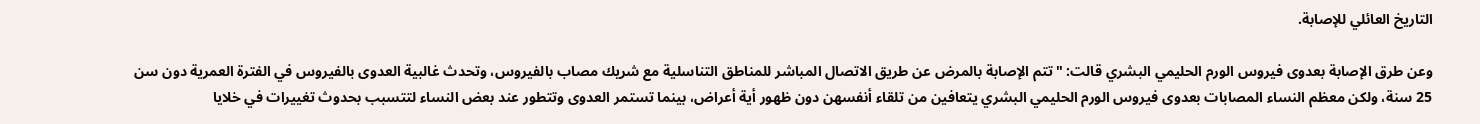التاريخ العائلي للإصابة.

وعن طرق الإصابة بعدوى فيروس الورم الحليمي البشري قالت: "تتم الإصابة بالمرض عن طريق الاتصال المباشر للمناطق التناسلية مع شريك مصاب بالفيروس، وتحدث غالبية العدوى بالفيروس في الفترة العمرية دون سن 25 سنة، ولكن معظم النساء المصابات بعدوى فيروس الورم الحليمي البشري يتعافين من تلقاء أنفسهن دون ظهور أية أعراض، بينما تستمر العدوى وتتطور عند بعض النساء لتتسبب بحدوث تغييرات في خلايا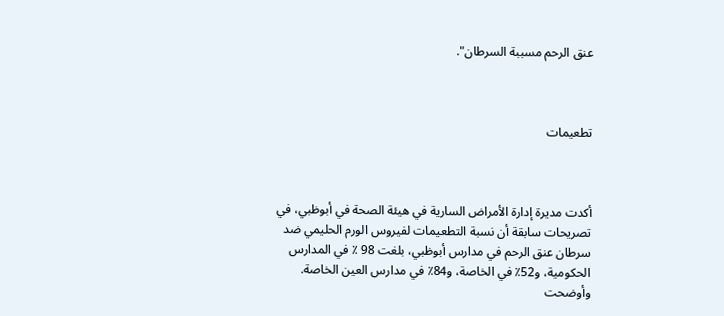عنق الرحم مسببة السرطان".



تطعيمات



أكدت مديرة إدارة الأمراض السارية في هيئة الصحة في أبوظبي، في تصريحات سابقة أن نسبة التطعيمات لفيروس الورم الحليمي ضد سرطان عنق الرحم في مدارس أبوظبي، بلغت 98 ٪ في المدارس الحكومية، و52٪ في الخاصة، و84٪ في مدارس العين الخاصة. وأوضحت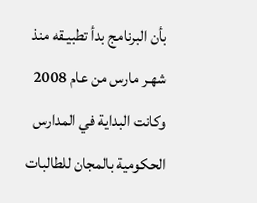بأن البرنامج بدأ تطبيـقه منذ شهـر مارس من عام 2008 وكانت البداية في المدارس الحكومية بالمجان للطالبات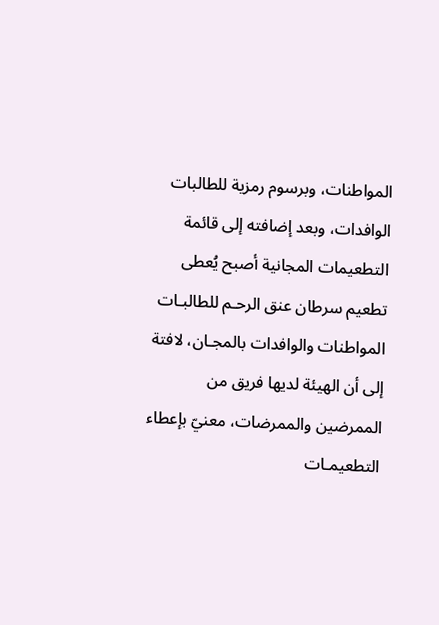المواطنات، وبرسوم رمزية للطالبات الوافدات، وبعد إضافته إلى قائمة التطعيمات المجانية أصبح يُعطى تطعيم سرطان عنق الرحـم للطالبـات المواطنات والوافدات بالمجـان، لافتة إلى أن الهيئة لديها فريق من الممرضين والممرضات، معنيّ بإعطاء التطعيمـات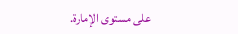على مستوى الإمارة.